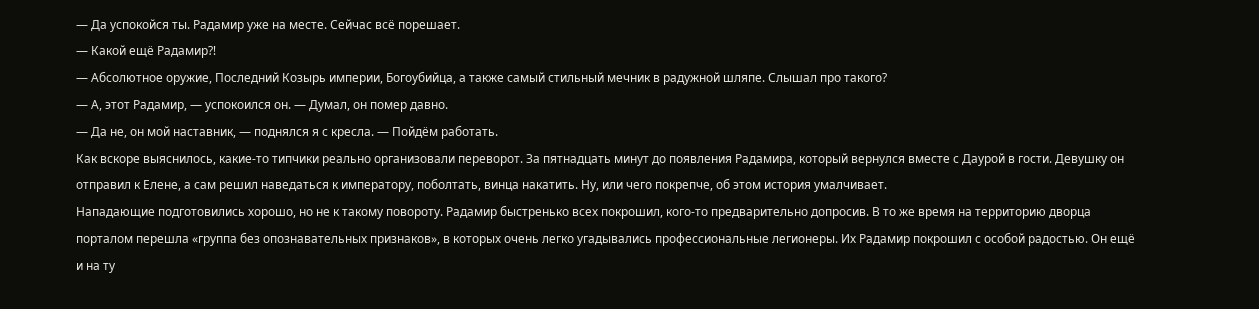— Да успокойся ты. Радамир уже на месте. Сейчас всё порешает.
— Какой ещё Радамир⁈
— Абсолютное оружие, Последний Козырь империи, Богоубийца, а также самый стильный мечник в радужной шляпе. Слышал про такого?
— А, этот Радамир, — успокоился он. — Думал, он помер давно.
— Да не, он мой наставник, — поднялся я с кресла. — Пойдём работать.
Как вскоре выяснилось, какие-то типчики реально организовали переворот. За пятнадцать минут до появления Радамира, который вернулся вместе с Даурой в гости. Девушку он отправил к Елене, а сам решил наведаться к императору, поболтать, винца накатить. Ну, или чего покрепче, об этом история умалчивает.
Нападающие подготовились хорошо, но не к такому повороту. Радамир быстренько всех покрошил, кого-то предварительно допросив. В то же время на территорию дворца порталом перешла «группа без опознавательных признаков», в которых очень легко угадывались профессиональные легионеры. Их Радамир покрошил с особой радостью. Он ещё и на ту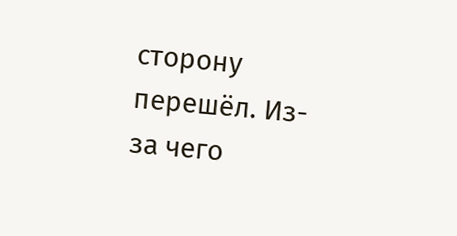сторону перешёл. Из-за чего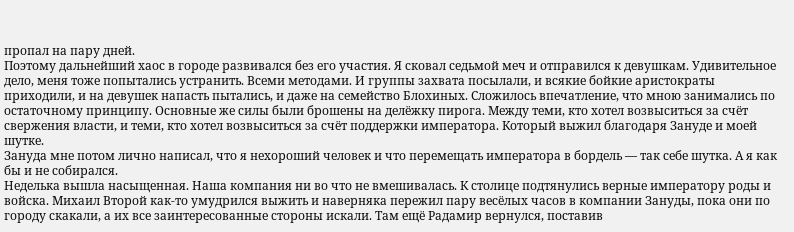пропал на пару дней.
Поэтому дальнейший хаос в городе развивался без его участия. Я сковал седьмой меч и отправился к девушкам. Удивительное дело, меня тоже попытались устранить. Всеми методами. И группы захвата посылали, и всякие бойкие аристократы приходили, и на девушек напасть пытались, и даже на семейство Блохиных. Сложилось впечатление, что мною занимались по остаточному принципу. Основные же силы были брошены на делёжку пирога. Между теми, кто хотел возвыситься за счёт свержения власти, и теми, кто хотел возвыситься за счёт поддержки императора. Который выжил благодаря Зануде и моей шутке.
Зануда мне потом лично написал, что я нехороший человек и что перемещать императора в бордель — так себе шутка. А я как бы и не собирался.
Неделька вышла насыщенная. Наша компания ни во что не вмешивалась. К столице подтянулись верные императору роды и войска. Михаил Второй как-то умудрился выжить и наверняка пережил пару весёлых часов в компании Зануды, пока они по городу скакали, а их все заинтересованные стороны искали. Там ещё Радамир вернулся, поставив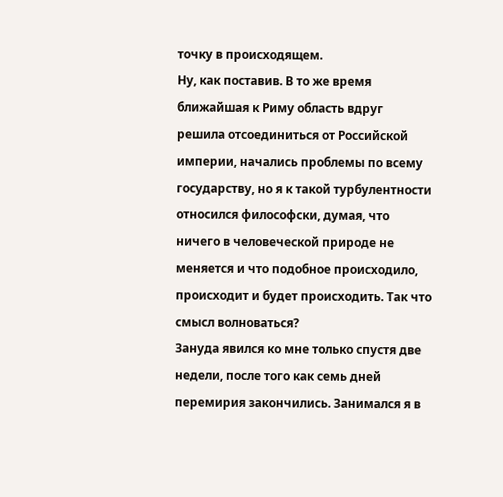точку в происходящем.
Ну, как поставив. В то же время ближайшая к Риму область вдруг решила отсоединиться от Российской империи, начались проблемы по всему государству, но я к такой турбулентности относился философски, думая, что ничего в человеческой природе не меняется и что подобное происходило, происходит и будет происходить. Так что смысл волноваться?
Зануда явился ко мне только спустя две недели, после того как семь дней перемирия закончились. Занимался я в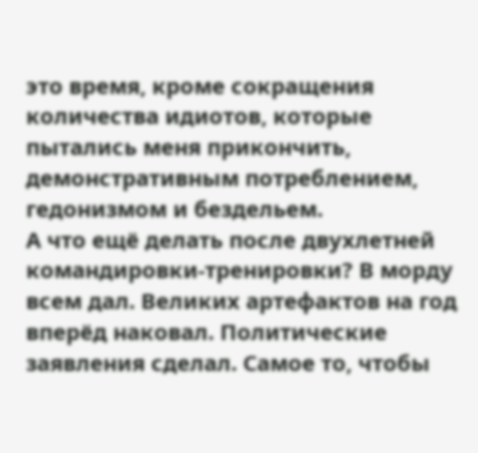это время, кроме сокращения количества идиотов, которые пытались меня прикончить, демонстративным потреблением, гедонизмом и бездельем.
А что ещё делать после двухлетней командировки-тренировки? В морду всем дал. Великих артефактов на год вперёд наковал. Политические заявления сделал. Самое то, чтобы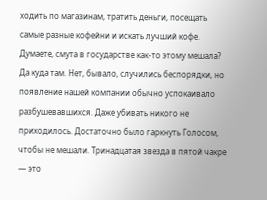ходить по магазинам, тратить деньги, посещать самые разные кофейни и искать лучший кофе.
Думаете, смута в государстве как-то этому мешала? Да куда там. Нет, бывало, случились беспорядки, но появление нашей компании обычно успокаивало разбушевавшихся. Даже убивать никого не приходилось. Достаточно было гаркнуть Голосом, чтобы не мешали. Тринадцатая звезда в пятой чакре — это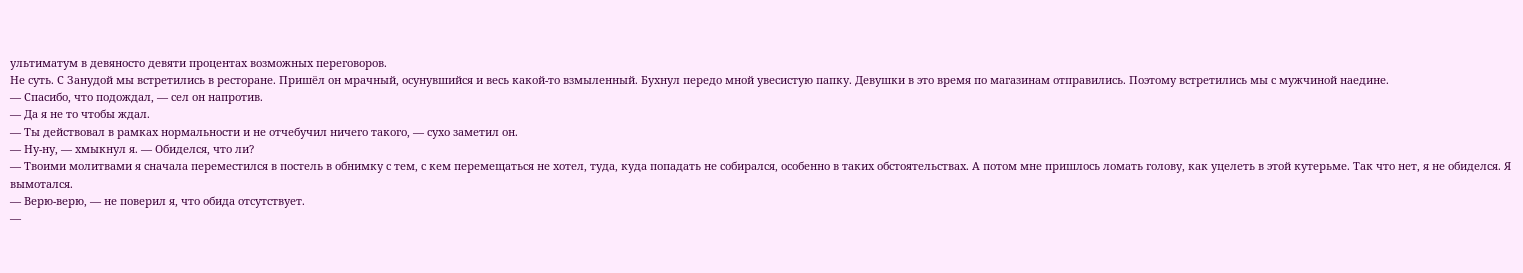ультиматум в девяносто девяти процентах возможных переговоров.
Не суть. С Занудой мы встретились в ресторане. Пришёл он мрачный, осунувшийся и весь какой-то взмыленный. Бухнул передо мной увесистую папку. Девушки в это время по магазинам отправились. Поэтому встретились мы с мужчиной наедине.
— Спасибо, что подождал, — сел он напротив.
— Да я не то чтобы ждал.
— Ты действовал в рамках нормальности и не отчебучил ничего такого, — сухо заметил он.
— Ну-ну, — хмыкнул я. — Обиделся, что ли?
— Твоими молитвами я сначала переместился в постель в обнимку с тем, с кем перемещаться не хотел, туда, куда попадать не собирался, особенно в таких обстоятельствах. А потом мне пришлось ломать голову, как уцелеть в этой кутерьме. Так что нет, я не обиделся. Я вымотался.
— Верю-верю, — не поверил я, что обида отсутствует.
—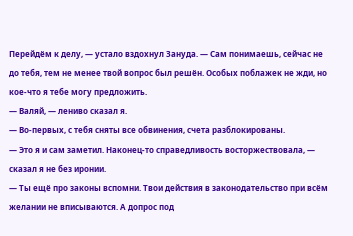Перейдём к делу, — устало вздохнул Зануда. — Сам понимаешь, сейчас не до тебя, тем не менее твой вопрос был решён. Особых поблажек не жди, но кое-что я тебе могу предложить.
— Валяй, — лениво сказал я.
— Во-первых, с тебя сняты все обвинения, счета разблокированы.
— Это я и сам заметил. Наконец-то справедливость восторжествовала, — сказал я не без иронии.
— Ты ещё про законы вспомни. Твои действия в законодательство при всём желании не вписываются. А допрос под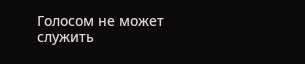Голосом не может служить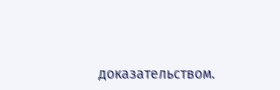доказательством.